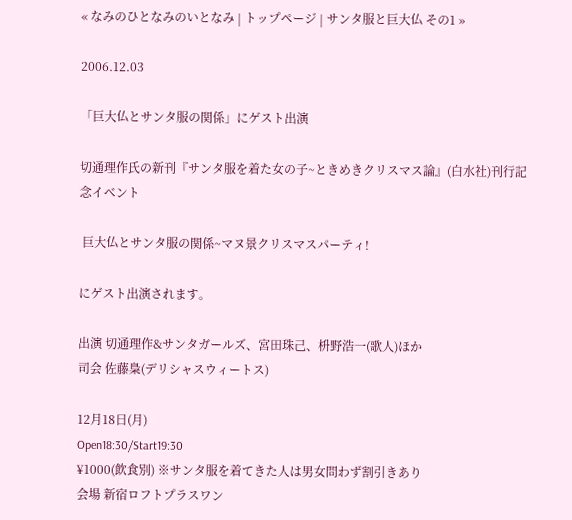« なみのひとなみのいとなみ | トップページ | サンタ服と巨大仏 その1 »

2006.12.03

「巨大仏とサンタ服の関係」にゲスト出演

切通理作氏の新刊『サンタ服を着た女の子~ときめきクリスマス論』(白水社)刊行記念イベント

 巨大仏とサンタ服の関係~マヌ景クリスマスパーティ!

にゲスト出演されます。

出演 切通理作&サンタガールズ、宮田珠己、枡野浩一(歌人)ほか
司会 佐藤梟(デリシャスウィートス)

12月18日(月)
Open18:30/Start19:30
¥1000(飲食別) ※サンタ服を着てきた人は男女問わず割引きあり
会場 新宿ロフトプラスワン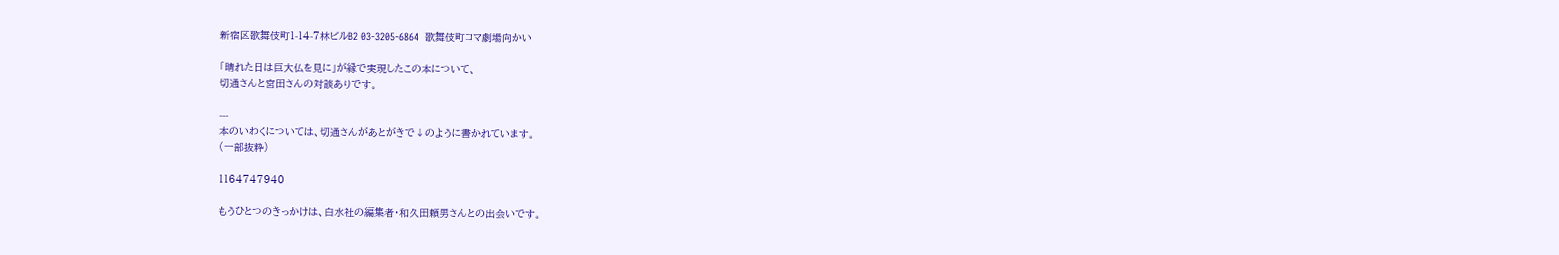新宿区歌舞伎町1-14-7林ビルB2 03-3205-6864  歌舞伎町コマ劇場向かい

「晴れた日は巨大仏を見に」が縁で実現したこの本について、
切通さんと宮田さんの対談ありです。

---
本のいわくについては、切通さんがあとがきで↓のように書かれています。
(一部抜粋)

1164747940

もうひとつのきっかけは、白水社の編集者・和久田頼男さんとの出会いです。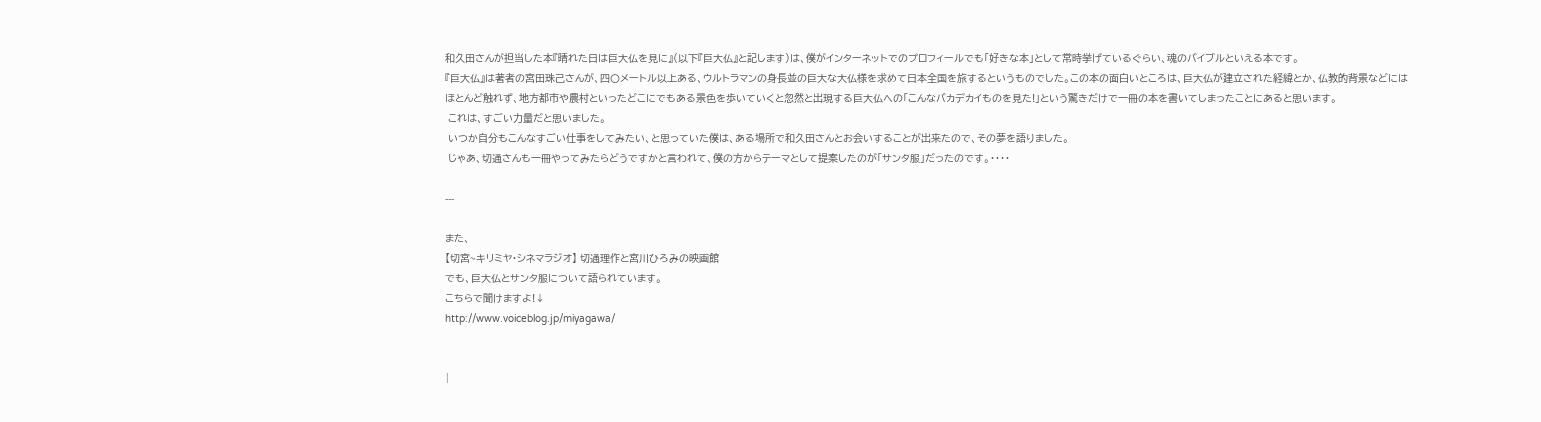和久田さんが担当した本『晴れた日は巨大仏を見に』(以下『巨大仏』と記します)は、僕がインターネットでのプロフィールでも「好きな本」として常時挙げているぐらい、魂のバイブルといえる本です。
『巨大仏』は著者の宮田珠己さんが、四〇メートル以上ある、ウルトラマンの身長並の巨大な大仏様を求めて日本全国を旅するというものでした。この本の面白いところは、巨大仏が建立された経緯とか、仏教的背景などにはほとんど触れず、地方都市や農村といったどこにでもある景色を歩いていくと忽然と出現する巨大仏への「こんなバカデカイものを見た!」という驚きだけで一冊の本を書いてしまったことにあると思います。
 これは、すごい力量だと思いました。
 いつか自分もこんなすごい仕事をしてみたい、と思っていた僕は、ある場所で和久田さんとお会いすることが出来たので、その夢を語りました。
 じゃあ、切通さんも一冊やってみたらどうですかと言われて、僕の方からテーマとして提案したのが「サンタ服」だったのです。・・・・

---

また、
【切宮~キリミヤ・シネマラジオ】 切通理作と宮川ひろみの映画館
でも、巨大仏とサンタ服について語られています。
こちらで聞けますよ!↓
http://www.voiceblog.jp/miyagawa/


|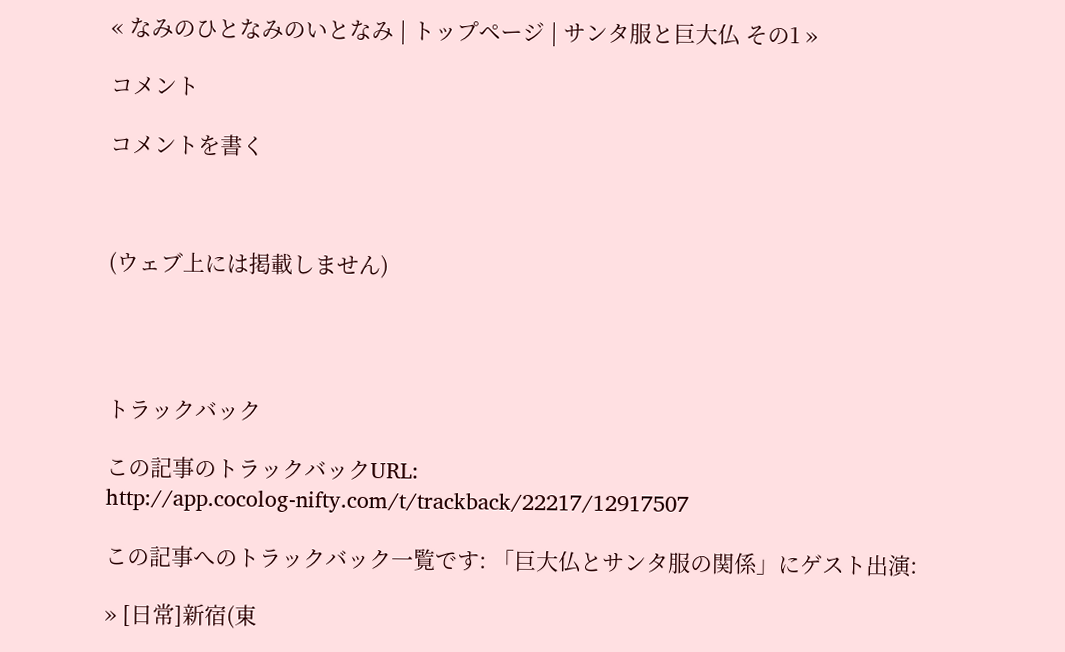« なみのひとなみのいとなみ | トップページ | サンタ服と巨大仏 その1 »

コメント

コメントを書く



(ウェブ上には掲載しません)




トラックバック

この記事のトラックバックURL:
http://app.cocolog-nifty.com/t/trackback/22217/12917507

この記事へのトラックバック一覧です: 「巨大仏とサンタ服の関係」にゲスト出演:

» [日常]新宿(東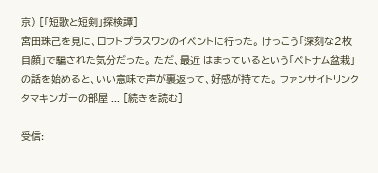京) [「短歌と短剣」探検譚]
宮田珠己を見に、ロフトプラスワンのイベントに行った。 けっこう「深刻な2枚目顔」で騙された気分だった。 ただ、最近 はまっているという「ベトナム盆栽」の話を始めると、いい意味で声が裏返って、好感が持てた。 ファンサイトリンク タマキンガーの部屋 ... [続きを読む]

受信: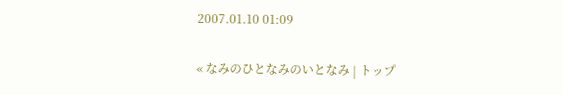2007.01.10 01:09

« なみのひとなみのいとなみ | トップ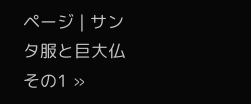ページ | サンタ服と巨大仏 その1 »